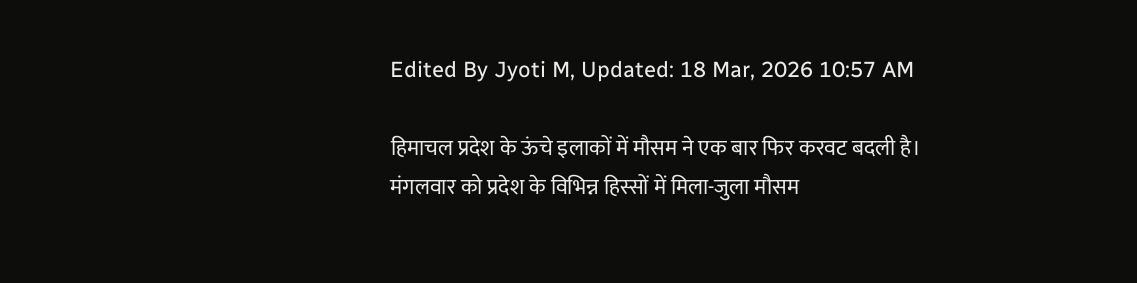Edited By Jyoti M, Updated: 18 Mar, 2026 10:57 AM

हिमाचल प्रदेश के ऊंचे इलाकों में मौसम ने एक बार फिर करवट बदली है। मंगलवार को प्रदेश के विभिन्न हिस्सों में मिला-जुला मौसम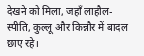देखने को मिला, जहाँ लाहौल-स्पीति, कुल्लू और किन्नौर में बादल छाए रहे।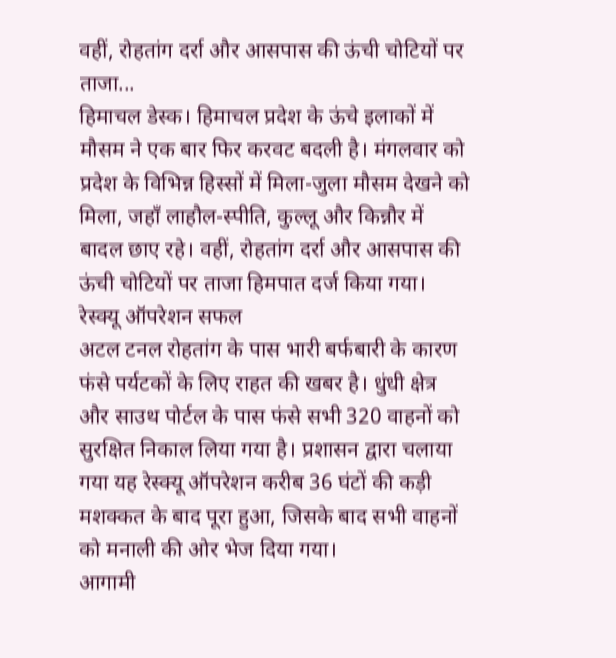वहीं, रोहतांग दर्रा और आसपास की ऊंची चोटियों पर ताजा...
हिमाचल डेस्क। हिमाचल प्रदेश के ऊंचे इलाकों में मौसम ने एक बार फिर करवट बदली है। मंगलवार को प्रदेश के विभिन्न हिस्सों में मिला-जुला मौसम देखने को मिला, जहाँ लाहौल-स्पीति, कुल्लू और किन्नौर में बादल छाए रहे। वहीं, रोहतांग दर्रा और आसपास की ऊंची चोटियों पर ताजा हिमपात दर्ज किया गया।
रेस्क्यू ऑपरेशन सफल
अटल टनल रोहतांग के पास भारी बर्फबारी के कारण फंसे पर्यटकों के लिए राहत की खबर है। धुंधी क्षेत्र और साउथ पोर्टल के पास फंसे सभी 320 वाहनों को सुरक्षित निकाल लिया गया है। प्रशासन द्वारा चलाया गया यह रेस्क्यू ऑपरेशन करीब 36 घंटों की कड़ी मशक्कत के बाद पूरा हुआ, जिसके बाद सभी वाहनों को मनाली की ओर भेज दिया गया।
आगामी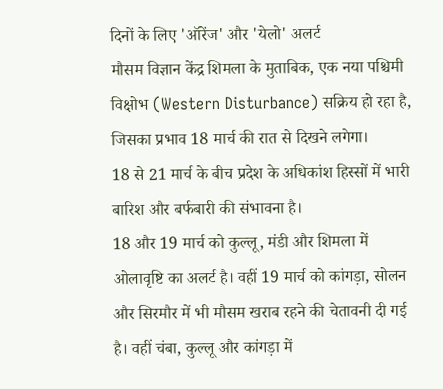दिनों के लिए 'ऑरेंज' और 'येलो' अलर्ट
मौसम विज्ञान केंद्र शिमला के मुताबिक, एक नया पश्चिमी विक्षोभ (Western Disturbance) सक्रिय हो रहा है, जिसका प्रभाव 18 मार्च की रात से दिखने लगेगा।
18 से 21 मार्च के बीच प्रदेश के अधिकांश हिस्सों में भारी बारिश और बर्फबारी की संभावना है।
18 और 19 मार्च को कुल्लू, मंडी और शिमला में ओलावृष्टि का अलर्ट है। वहीं 19 मार्च को कांगड़ा, सोलन और सिरमौर में भी मौसम खराब रहने की चेतावनी दी गई है। वहीं चंबा, कुल्लू और कांगड़ा में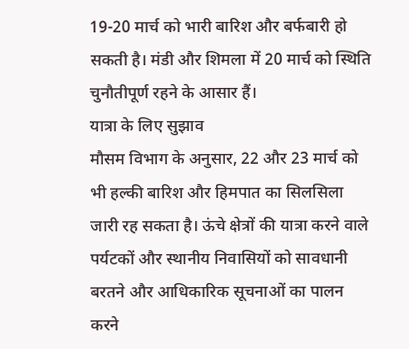19-20 मार्च को भारी बारिश और बर्फबारी हो सकती है। मंडी और शिमला में 20 मार्च को स्थिति चुनौतीपूर्ण रहने के आसार हैं।
यात्रा के लिए सुझाव
मौसम विभाग के अनुसार, 22 और 23 मार्च को भी हल्की बारिश और हिमपात का सिलसिला जारी रह सकता है। ऊंचे क्षेत्रों की यात्रा करने वाले पर्यटकों और स्थानीय निवासियों को सावधानी बरतने और आधिकारिक सूचनाओं का पालन करने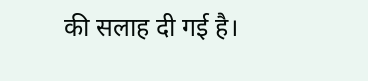की सलाह दी गई है।